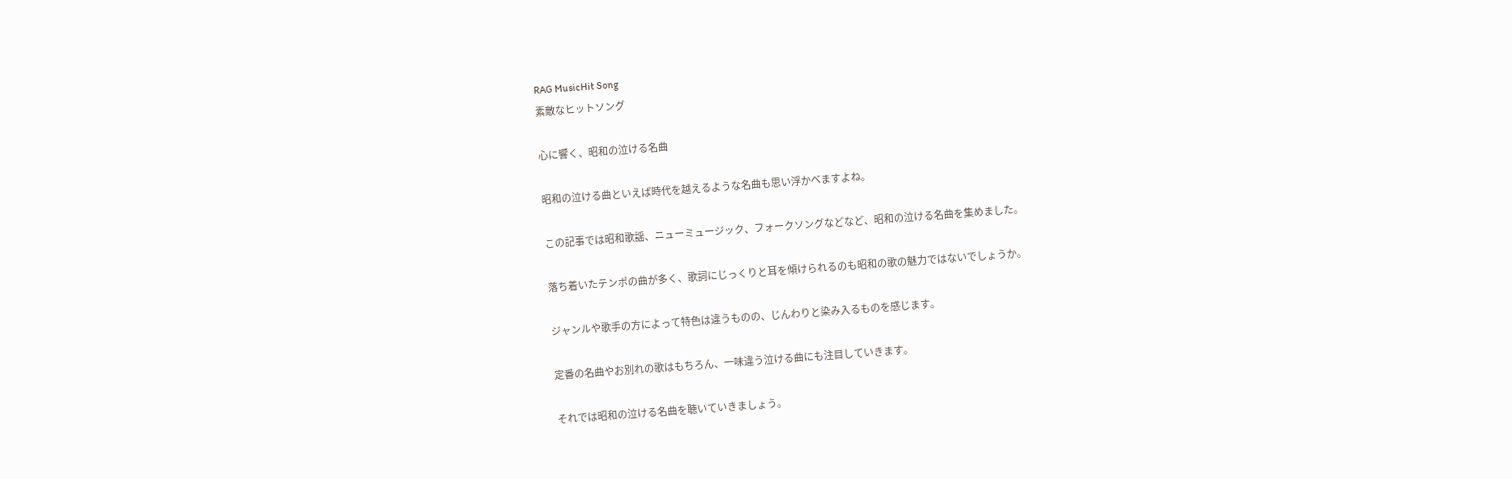RAG MusicHit Song
素敵なヒットソング

心に響く、昭和の泣ける名曲

昭和の泣ける曲といえば時代を越えるような名曲も思い浮かべますよね。

この記事では昭和歌謡、ニューミュージック、フォークソングなどなど、昭和の泣ける名曲を集めました。

落ち着いたテンポの曲が多く、歌詞にじっくりと耳を傾けられるのも昭和の歌の魅力ではないでしょうか。

ジャンルや歌手の方によって特色は違うものの、じんわりと染み入るものを感じます。

定番の名曲やお別れの歌はもちろん、一味違う泣ける曲にも注目していきます。

それでは昭和の泣ける名曲を聴いていきましょう。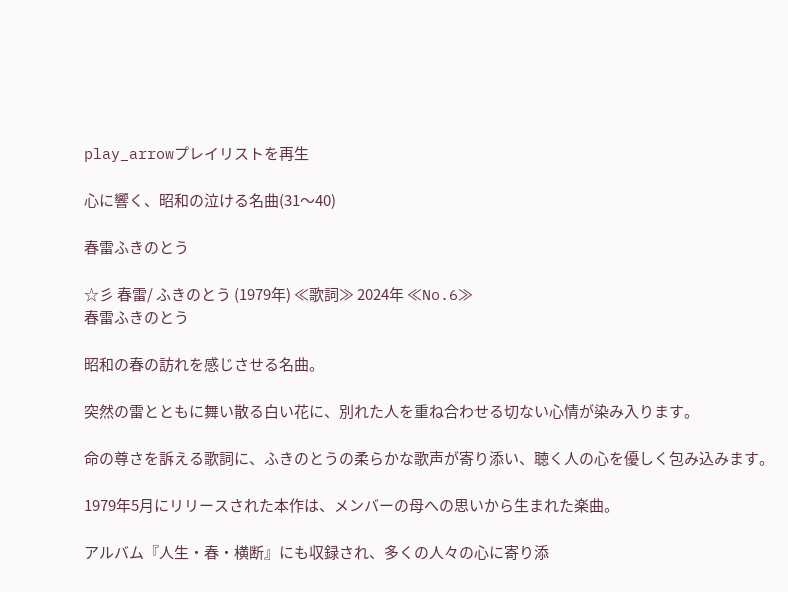play_arrowプレイリストを再生

心に響く、昭和の泣ける名曲(31〜40)

春雷ふきのとう

☆彡 春雷/ ふきのとう (1979年) ≪歌詞≫ 2024年 ≪No.6≫
春雷ふきのとう

昭和の春の訪れを感じさせる名曲。

突然の雷とともに舞い散る白い花に、別れた人を重ね合わせる切ない心情が染み入ります。

命の尊さを訴える歌詞に、ふきのとうの柔らかな歌声が寄り添い、聴く人の心を優しく包み込みます。

1979年5月にリリースされた本作は、メンバーの母への思いから生まれた楽曲。

アルバム『人生・春・横断』にも収録され、多くの人々の心に寄り添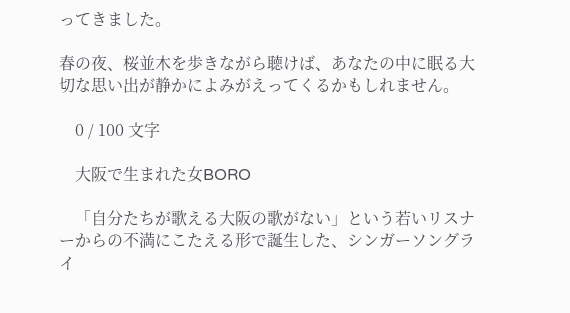ってきました。

春の夜、桜並木を歩きながら聴けば、あなたの中に眠る大切な思い出が静かによみがえってくるかもしれません。

    0 / 100 文字

    大阪で生まれた女BORO

    「自分たちが歌える大阪の歌がない」という若いリスナーからの不満にこたえる形で誕生した、シンガーソングライ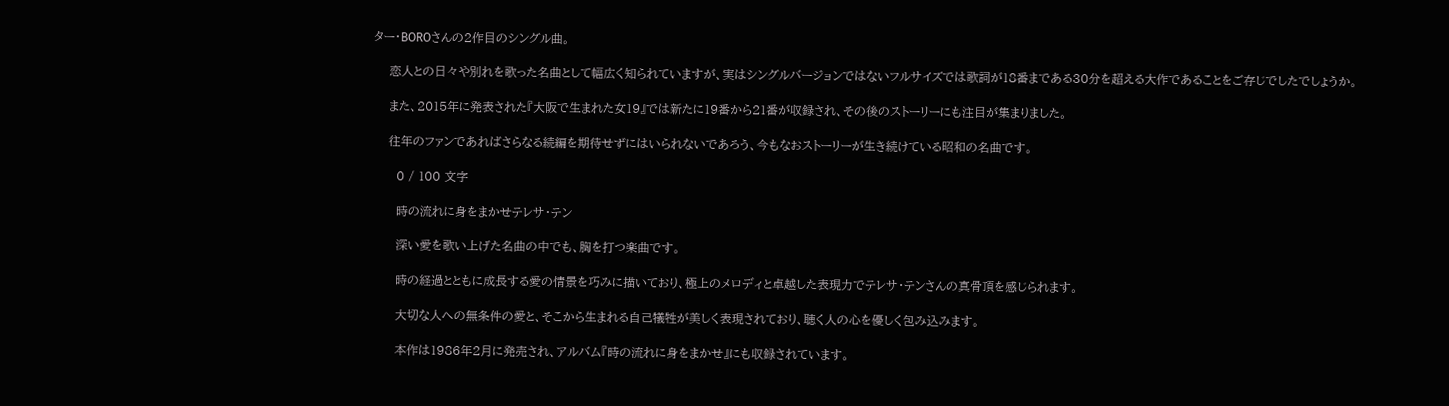ター・BOROさんの2作目のシングル曲。

    恋人との日々や別れを歌った名曲として幅広く知られていますが、実はシングルバージョンではないフルサイズでは歌詞が18番まである30分を超える大作であることをご存じでしたでしょうか。

    また、2015年に発表された『大阪で生まれた女19』では新たに19番から21番が収録され、その後のストーリーにも注目が集まりました。

    往年のファンであればさらなる続編を期待せずにはいられないであろう、今もなおストーリーが生き続けている昭和の名曲です。

      0 / 100 文字

      時の流れに身をまかせテレサ・テン

      深い愛を歌い上げた名曲の中でも、胸を打つ楽曲です。

      時の経過とともに成長する愛の情景を巧みに描いており、極上のメロディと卓越した表現力でテレサ・テンさんの真骨頂を感じられます。

      大切な人への無条件の愛と、そこから生まれる自己犠牲が美しく表現されており、聴く人の心を優しく包み込みます。

      本作は1986年2月に発売され、アルバム『時の流れに身をまかせ』にも収録されています。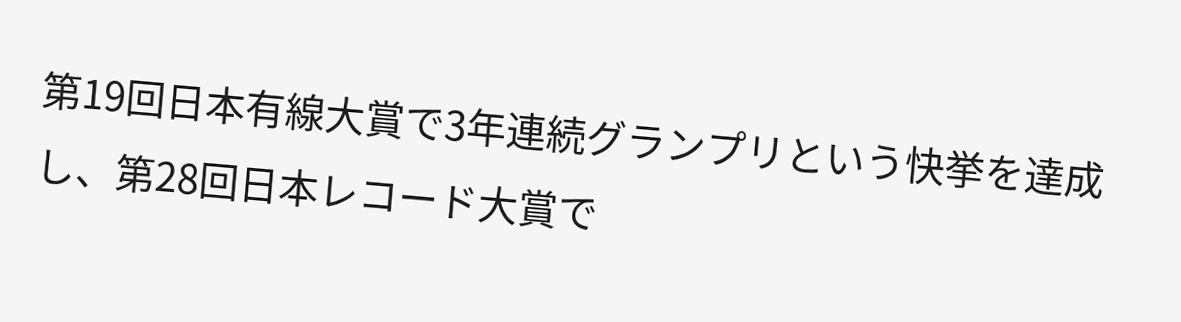第19回日本有線大賞で3年連続グランプリという快挙を達成し、第28回日本レコード大賞で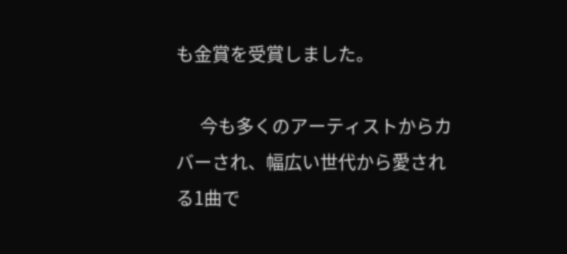も金賞を受賞しました。

      今も多くのアーティストからカバーされ、幅広い世代から愛される1曲で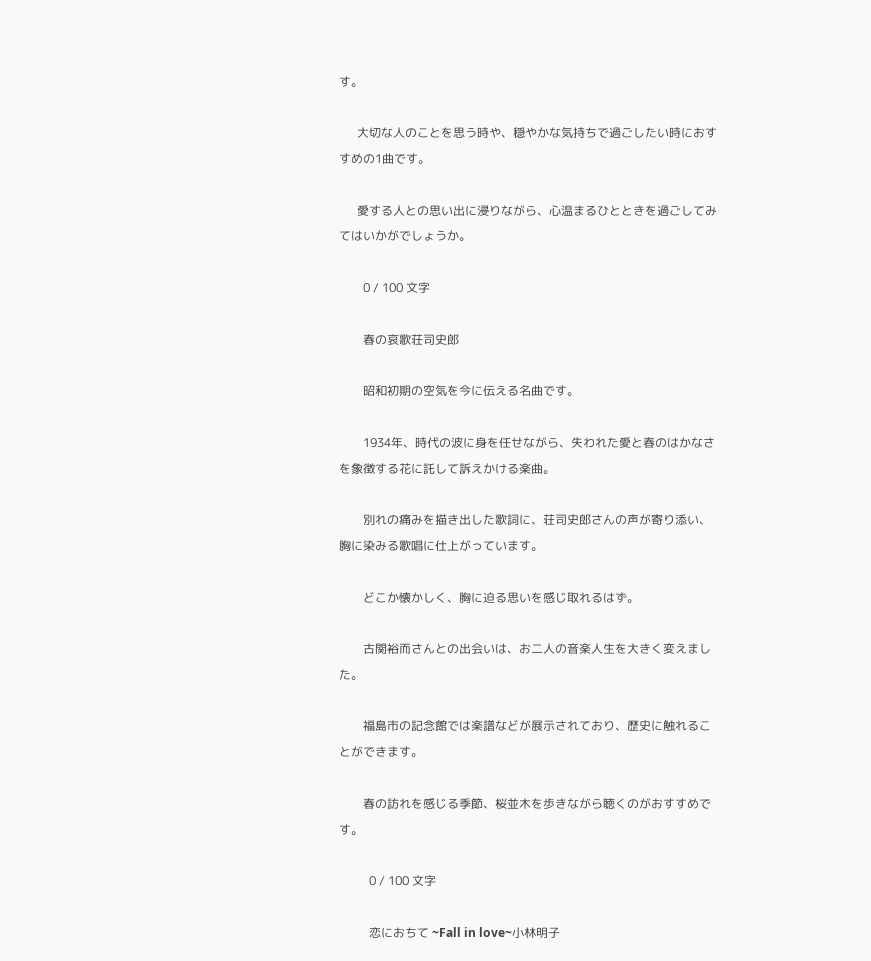す。

      大切な人のことを思う時や、穏やかな気持ちで過ごしたい時におすすめの1曲です。

      愛する人との思い出に浸りながら、心温まるひとときを過ごしてみてはいかがでしょうか。

        0 / 100 文字

        春の哀歌荘司史郎

        昭和初期の空気を今に伝える名曲です。

        1934年、時代の波に身を任せながら、失われた愛と春のはかなさを象徴する花に託して訴えかける楽曲。

        別れの痛みを描き出した歌詞に、荘司史郎さんの声が寄り添い、胸に染みる歌唱に仕上がっています。

        どこか懐かしく、胸に迫る思いを感じ取れるはず。

        古関裕而さんとの出会いは、お二人の音楽人生を大きく変えました。

        福島市の記念館では楽譜などが展示されており、歴史に触れることができます。

        春の訪れを感じる季節、桜並木を歩きながら聴くのがおすすめです。

          0 / 100 文字

          恋におちて ~Fall in love~小林明子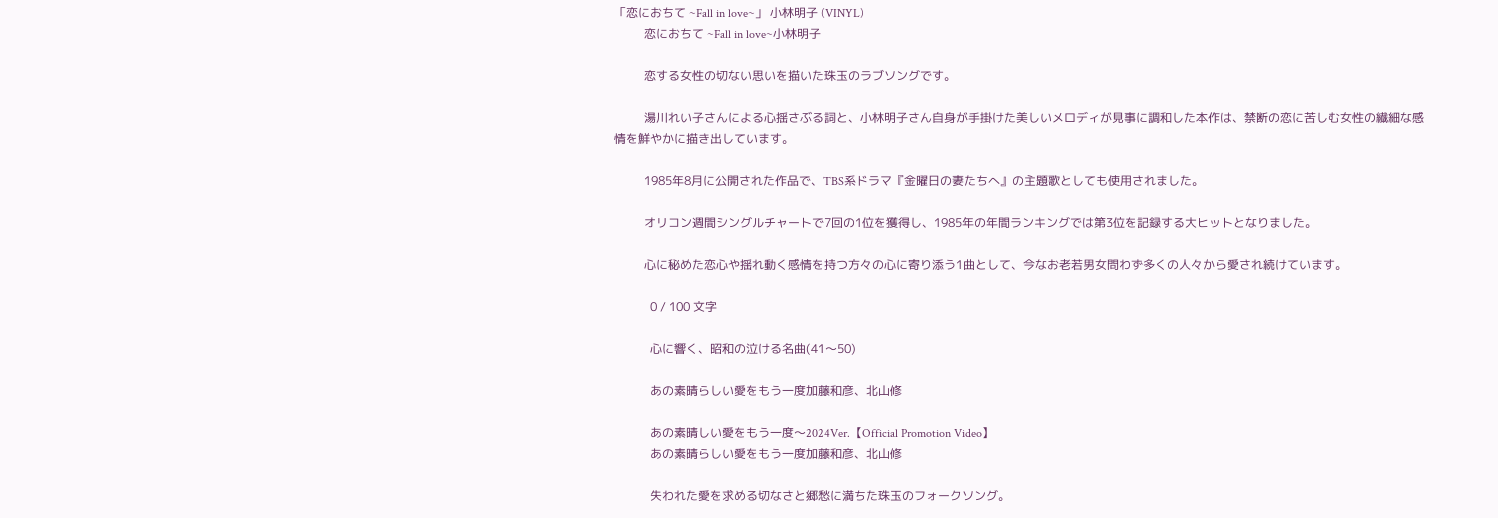「恋におちて ~Fall in love~」 小林明子 (VINYL)
          恋におちて ~Fall in love~小林明子

          恋する女性の切ない思いを描いた珠玉のラブソングです。

          湯川れい子さんによる心揺さぶる詞と、小林明子さん自身が手掛けた美しいメロディが見事に調和した本作は、禁断の恋に苦しむ女性の繊細な感情を鮮やかに描き出しています。

          1985年8月に公開された作品で、TBS系ドラマ『金曜日の妻たちへ』の主題歌としても使用されました。

          オリコン週間シングルチャートで7回の1位を獲得し、1985年の年間ランキングでは第3位を記録する大ヒットとなりました。

          心に秘めた恋心や揺れ動く感情を持つ方々の心に寄り添う1曲として、今なお老若男女問わず多くの人々から愛され続けています。

            0 / 100 文字

            心に響く、昭和の泣ける名曲(41〜50)

            あの素晴らしい愛をもう一度加藤和彦、北山修

            あの素晴しい愛をもう一度〜2024Ver.【Official Promotion Video】
            あの素晴らしい愛をもう一度加藤和彦、北山修

            失われた愛を求める切なさと郷愁に満ちた珠玉のフォークソング。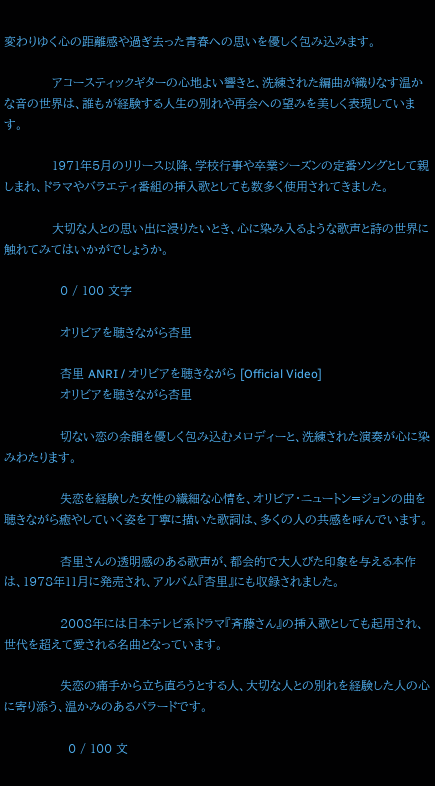変わりゆく心の距離感や過ぎ去った青春への思いを優しく包み込みます。

            アコースティックギターの心地よい響きと、洗練された編曲が織りなす温かな音の世界は、誰もが経験する人生の別れや再会への望みを美しく表現しています。

            1971年5月のリリース以降、学校行事や卒業シーズンの定番ソングとして親しまれ、ドラマやバラエティ番組の挿入歌としても数多く使用されてきました。

            大切な人との思い出に浸りたいとき、心に染み入るような歌声と詩の世界に触れてみてはいかがでしょうか。

              0 / 100 文字

              オリビアを聴きながら杏里

              杏里 ANRI / オリビアを聴きながら [Official Video]
              オリビアを聴きながら杏里

              切ない恋の余韻を優しく包み込むメロディーと、洗練された演奏が心に染みわたります。

              失恋を経験した女性の繊細な心情を、オリビア・ニュートン=ジョンの曲を聴きながら癒やしていく姿を丁寧に描いた歌詞は、多くの人の共感を呼んでいます。

              杏里さんの透明感のある歌声が、都会的で大人びた印象を与える本作は、1978年11月に発売され、アルバム『杏里』にも収録されました。

              2008年には日本テレビ系ドラマ『斉藤さん』の挿入歌としても起用され、世代を超えて愛される名曲となっています。

              失恋の痛手から立ち直ろうとする人、大切な人との別れを経験した人の心に寄り添う、温かみのあるバラードです。

                0 / 100 文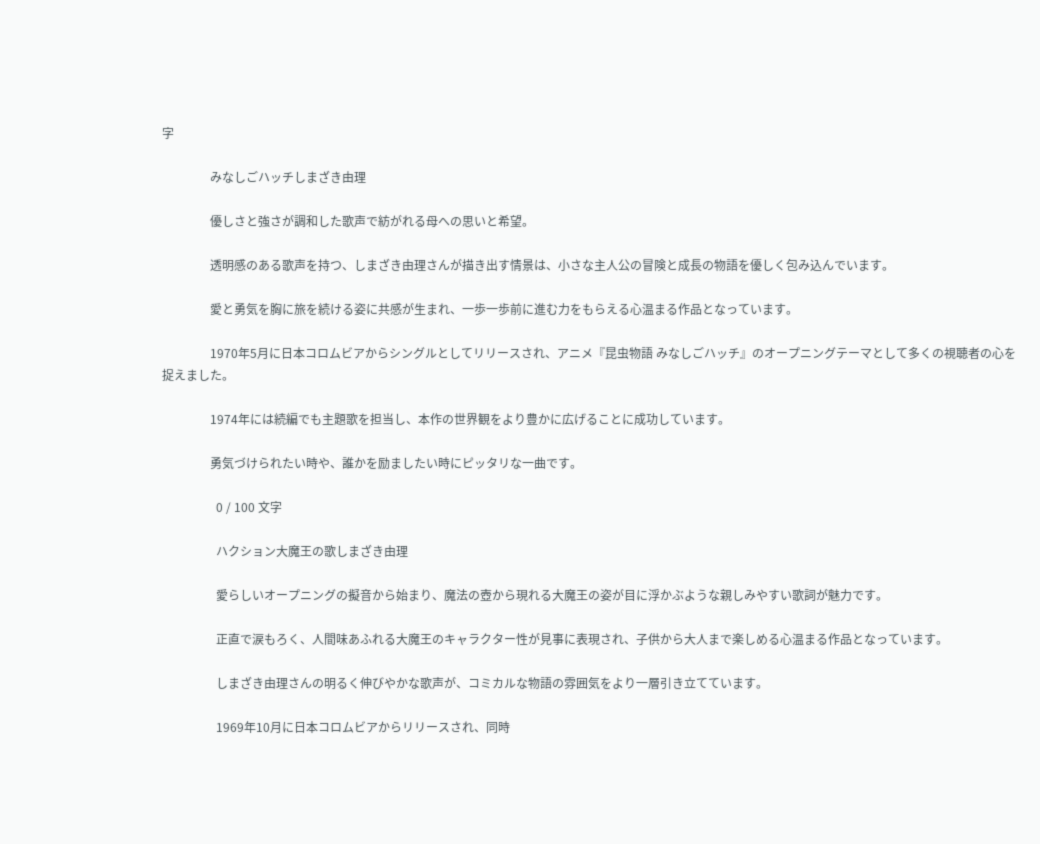字

                みなしごハッチしまざき由理

                優しさと強さが調和した歌声で紡がれる母への思いと希望。

                透明感のある歌声を持つ、しまざき由理さんが描き出す情景は、小さな主人公の冒険と成長の物語を優しく包み込んでいます。

                愛と勇気を胸に旅を続ける姿に共感が生まれ、一歩一歩前に進む力をもらえる心温まる作品となっています。

                1970年5月に日本コロムビアからシングルとしてリリースされ、アニメ『昆虫物語 みなしごハッチ』のオープニングテーマとして多くの視聴者の心を捉えました。

                1974年には続編でも主題歌を担当し、本作の世界観をより豊かに広げることに成功しています。

                勇気づけられたい時や、誰かを励ましたい時にピッタリな一曲です。

                  0 / 100 文字

                  ハクション大魔王の歌しまざき由理

                  愛らしいオープニングの擬音から始まり、魔法の壺から現れる大魔王の姿が目に浮かぶような親しみやすい歌詞が魅力です。

                  正直で涙もろく、人間味あふれる大魔王のキャラクター性が見事に表現され、子供から大人まで楽しめる心温まる作品となっています。

                  しまざき由理さんの明るく伸びやかな歌声が、コミカルな物語の雰囲気をより一層引き立てています。

                  1969年10月に日本コロムビアからリリースされ、同時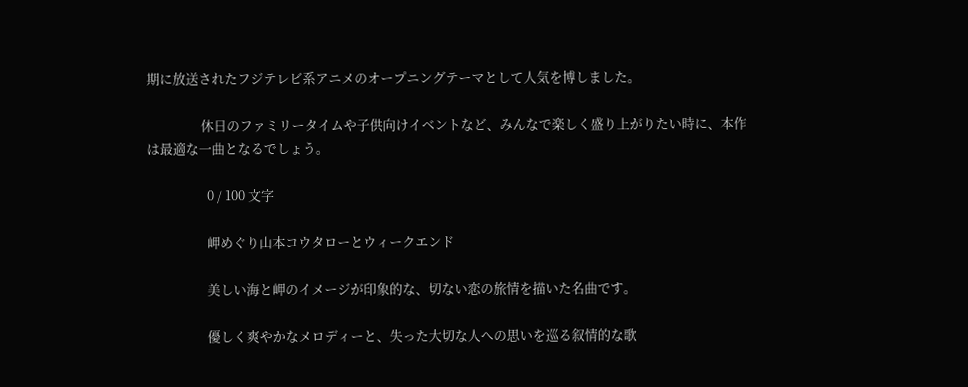期に放送されたフジテレビ系アニメのオープニングテーマとして人気を博しました。

                  休日のファミリータイムや子供向けイベントなど、みんなで楽しく盛り上がりたい時に、本作は最適な一曲となるでしょう。

                    0 / 100 文字

                    岬めぐり山本コウタローとウィークエンド

                    美しい海と岬のイメージが印象的な、切ない恋の旅情を描いた名曲です。

                    優しく爽やかなメロディーと、失った大切な人への思いを巡る叙情的な歌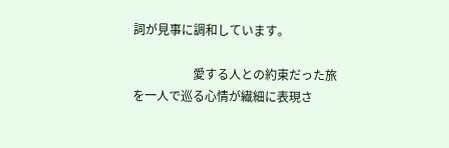詞が見事に調和しています。

                    愛する人との約束だった旅を一人で巡る心情が繊細に表現さ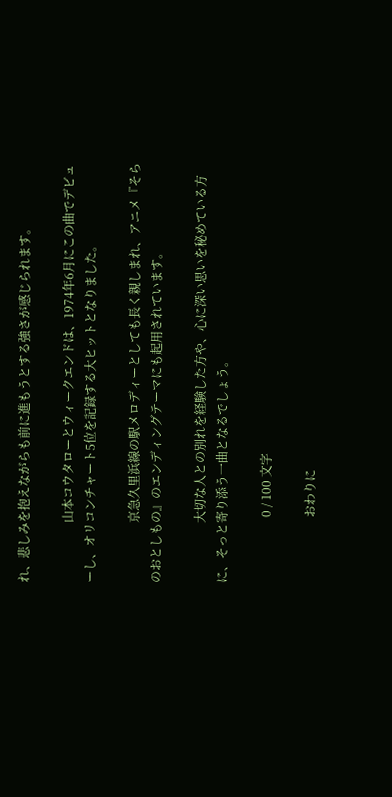れ、悲しみを抱えながらも前に進もうとする強さが感じられます。

                    山本コウタローとウィークエンドは、1974年6月にこの曲でデビューし、オリコンチャート5位を記録する大ヒットとなりました。

                    京急久里浜線の駅メロディーとしても長く親しまれ、アニメ『そらのおとしもの』のエンディングテーマにも起用されています。

                    大切な人との別れを経験した方や、心に深い思いを秘めている方に、そっと寄り添う一曲となるでしょう。

                      0 / 100 文字

                      おわりに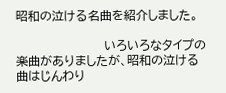昭和の泣ける名曲を紹介しました。

                      いろいろなタイプの楽曲がありましたが、昭和の泣ける曲はじんわり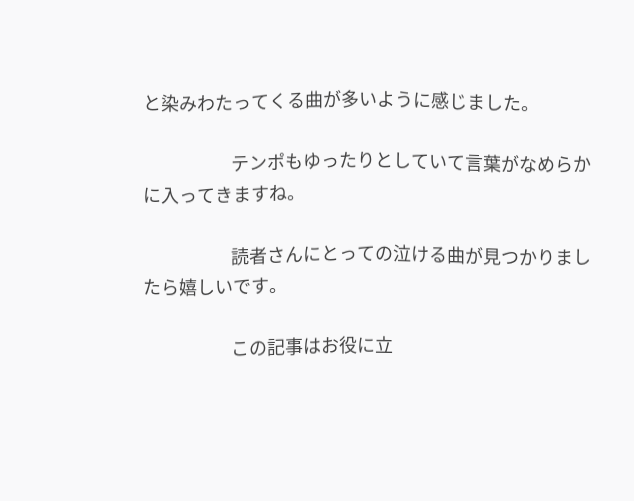と染みわたってくる曲が多いように感じました。

                      テンポもゆったりとしていて言葉がなめらかに入ってきますね。

                      読者さんにとっての泣ける曲が見つかりましたら嬉しいです。

                      この記事はお役に立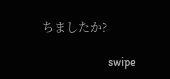ちましたか?

                      swipe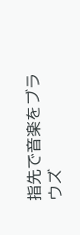指先で音楽をブラウズ